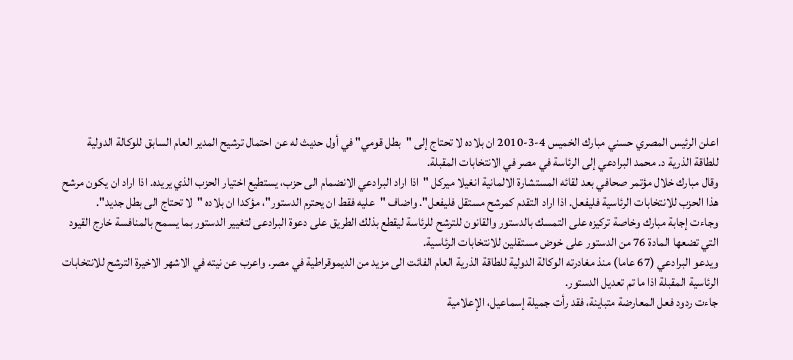اعلن الرئيس المصري حسني مبارك الخميس 4-3-2010 ان بلاده لا تحتاج إلى "بطل قومي" في أول حديث له عن احتمال ترشيح المدير العام السابق للوكالة الدولية للطاقة الذرية د. محمد البرادعي إلى الرئاسة في مصر في الانتخابات المقبلة.
وقال مبارك خلال مؤتمر صحافي بعد لقائه المستشارة الالمانية انغيلا ميركل "اذا اراد البرادعي الانضمام الى حزب، يستطيع اختيار الحزب الذي يريده. اذا اراد ان يكون مرشح هذا الحزب للانتخابات الرئاسية فليفعل. اذا اراد التقدم كمرشح مستقل فليفعل". واضاف "عليه فقط ان يحترم الدستور"، مؤكدا ان بلاده "لا تحتاج الى بطل جديد".
وجاءت إجابة مبارك وخاصة تركيزه على التمسك بالدستور والقانون للترشح للرئاسة ليقطع بذلك الطريق على دعوة البرادعى لتغيير الدستور بما يسمح بالمنافسة خارج القيود التي تضعها المادة 76 من الدستور على خوض مستقلين للانتخابات الرئاسية.
ويدعو البرادعي (67 عاما) منذ مغادرته الوكالة الدولية للطاقة الذرية العام الفائت الى مزيد من الديموقراطية في مصر. واعرب عن نيته في الاشهر الاخيرة الترشح للانتخابات الرئاسية المقبلة اذا ما تم تعديل الدستور.
جاءت ردود فعل المعارضة متباينة، فقد رأت جميلة إسماعيل، الإعلامية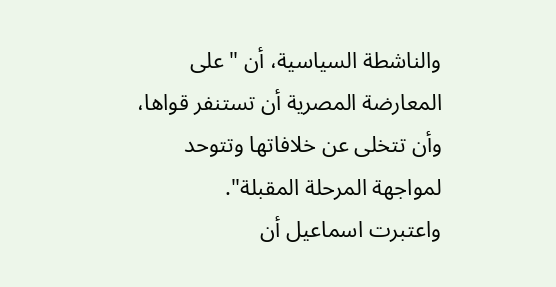والناشطة السياسية، أن "على المعارضة المصرية أن تستنفر قواها، وأن تتخلى عن خلافاتها وتتوحد لمواجهة المرحلة المقبلة".
واعتبرت اسماعيل أن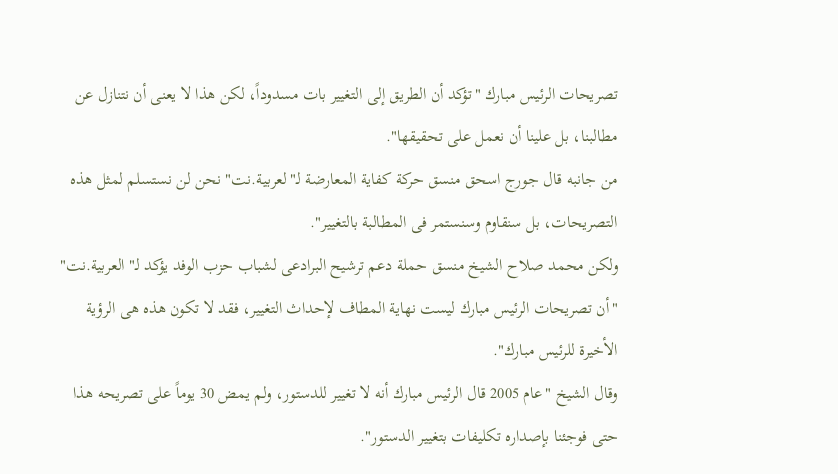تصريحات الرئيس مبارك "تؤكد أن الطريق إلى التغيير بات مسدوداً، لكن هذا لا يعنى أن نتنازل عن مطالبنا، بل علينا أن نعمل على تحقيقها".
من جانبه قال جورج اسحق منسق حركة كفاية المعارضة لـ"لعربية.نت" نحن لن نستسلم لمثل هذه التصريحات، بل سنقاوم وسنستمر فى المطالبة بالتغيير".
ولكن محمد صلاح الشيخ منسق حملة دعم ترشيح البرادعى لشباب حزب الوفد يؤكد لـ"العربية.نت" "أن تصريحات الرئيس مبارك ليست نهاية المطاف لإحداث التغيير، فقد لا تكون هذه هى الرؤية الأخيرة للرئيس مبارك".
وقال الشيخ "عام 2005 قال الرئيس مبارك أنه لا تغيير للدستور، ولم يمض 30 يوماً على تصريحه هذا حتى فوجئنا بإصداره تكليفات بتغيير الدستور".